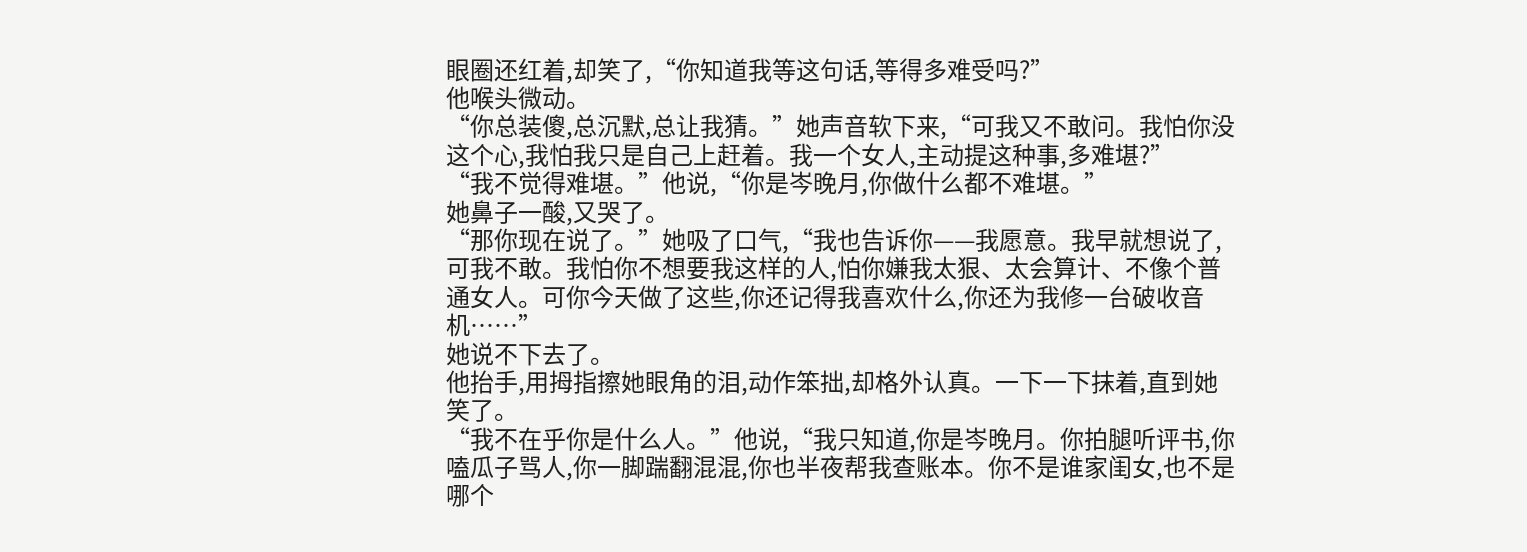眼圈还红着,却笑了,“你知道我等这句话,等得多难受吗?”
他喉头微动。
“你总装傻,总沉默,总让我猜。”她声音软下来,“可我又不敢问。我怕你没这个心,我怕我只是自己上赶着。我一个女人,主动提这种事,多难堪?”
“我不觉得难堪。”他说,“你是岑晚月,你做什么都不难堪。”
她鼻子一酸,又哭了。
“那你现在说了。”她吸了口气,“我也告诉你——我愿意。我早就想说了,可我不敢。我怕你不想要我这样的人,怕你嫌我太狠、太会算计、不像个普通女人。可你今天做了这些,你还记得我喜欢什么,你还为我修一台破收音机……”
她说不下去了。
他抬手,用拇指擦她眼角的泪,动作笨拙,却格外认真。一下一下抹着,直到她笑了。
“我不在乎你是什么人。”他说,“我只知道,你是岑晚月。你拍腿听评书,你嗑瓜子骂人,你一脚踹翻混混,你也半夜帮我查账本。你不是谁家闺女,也不是哪个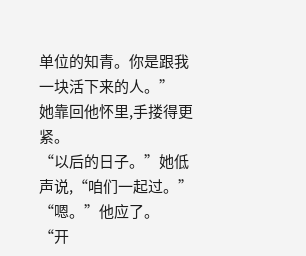单位的知青。你是跟我一块活下来的人。”
她靠回他怀里,手搂得更紧。
“以后的日子。”她低声说,“咱们一起过。”
“嗯。”他应了。
“开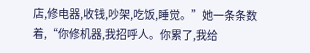店,修电器,收钱,吵架,吃饭,睡觉。”她一条条数着,“你修机器,我招呼人。你累了,我给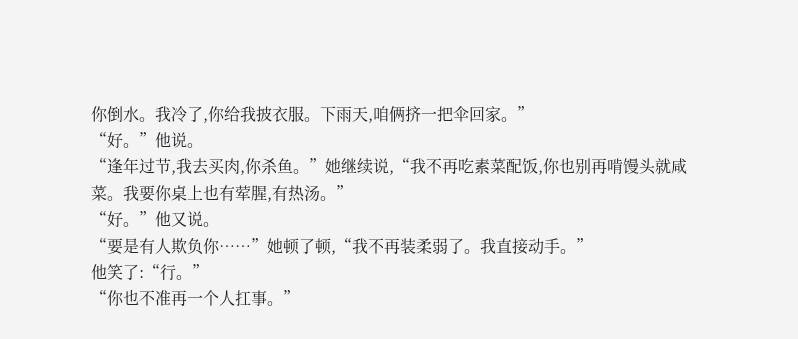你倒水。我冷了,你给我披衣服。下雨天,咱俩挤一把伞回家。”
“好。”他说。
“逢年过节,我去买肉,你杀鱼。”她继续说,“我不再吃素菜配饭,你也别再啃馒头就咸菜。我要你桌上也有荤腥,有热汤。”
“好。”他又说。
“要是有人欺负你……”她顿了顿,“我不再装柔弱了。我直接动手。”
他笑了:“行。”
“你也不准再一个人扛事。”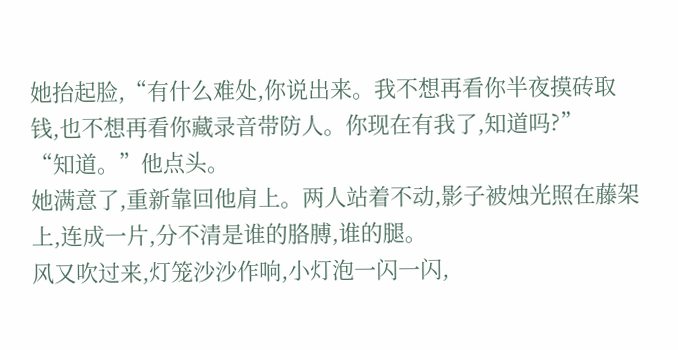她抬起脸,“有什么难处,你说出来。我不想再看你半夜摸砖取钱,也不想再看你藏录音带防人。你现在有我了,知道吗?”
“知道。”他点头。
她满意了,重新靠回他肩上。两人站着不动,影子被烛光照在藤架上,连成一片,分不清是谁的胳膊,谁的腿。
风又吹过来,灯笼沙沙作响,小灯泡一闪一闪,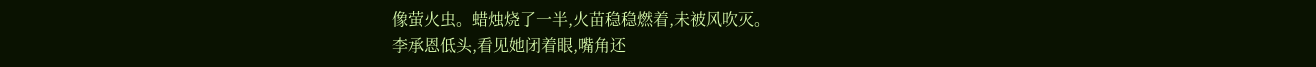像萤火虫。蜡烛烧了一半,火苗稳稳燃着,未被风吹灭。
李承恩低头,看见她闭着眼,嘴角还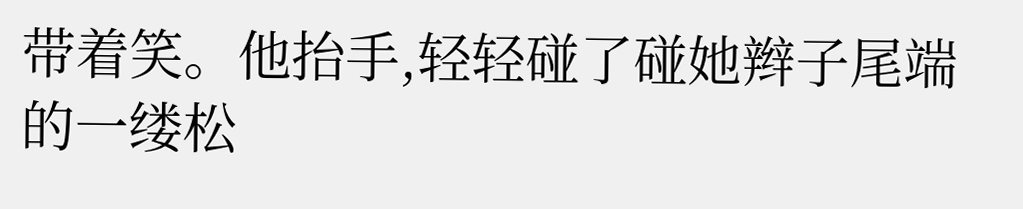带着笑。他抬手,轻轻碰了碰她辫子尾端的一缕松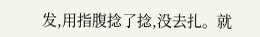发,用指腹捻了捻,没去扎。就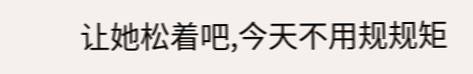让她松着吧,今天不用规规矩